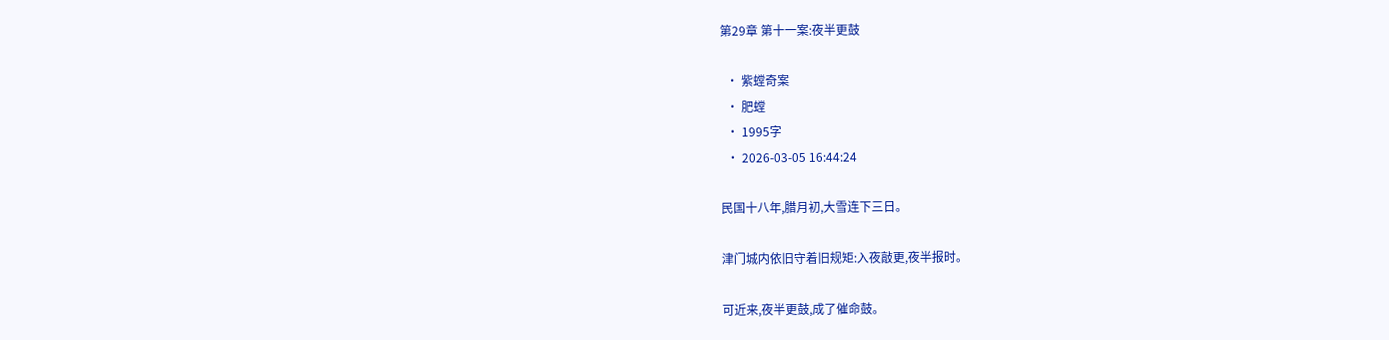第29章 第十一案:夜半更鼓

  • 紫螳奇案
  • 肥螳
  • 1995字
  • 2026-03-05 16:44:24

民国十八年,腊月初,大雪连下三日。

津门城内依旧守着旧规矩:入夜敲更,夜半报时。

可近来,夜半更鼓,成了催命鼓。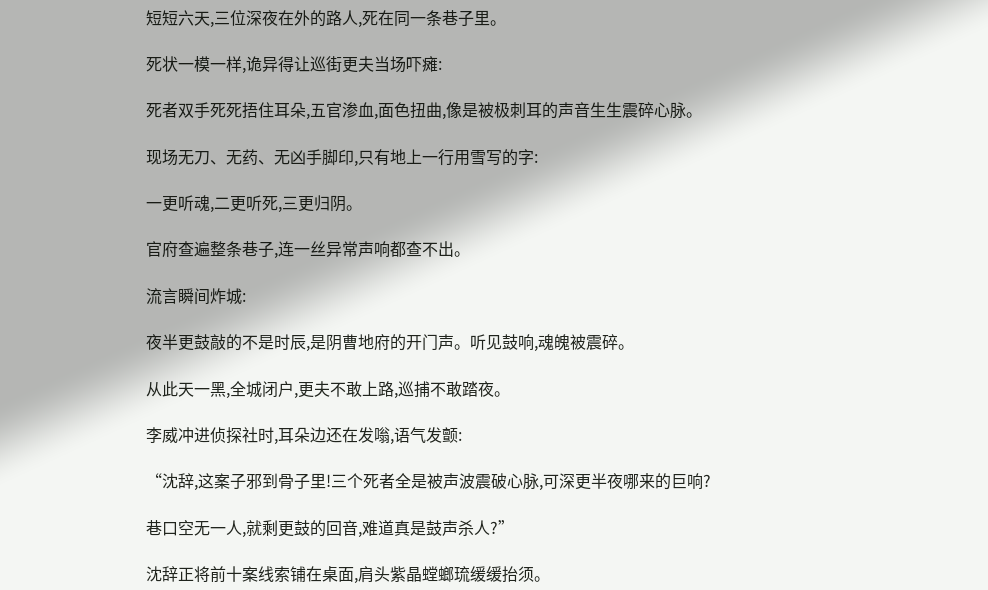短短六天,三位深夜在外的路人,死在同一条巷子里。

死状一模一样,诡异得让巡街更夫当场吓瘫:

死者双手死死捂住耳朵,五官渗血,面色扭曲,像是被极刺耳的声音生生震碎心脉。

现场无刀、无药、无凶手脚印,只有地上一行用雪写的字:

一更听魂,二更听死,三更归阴。

官府查遍整条巷子,连一丝异常声响都查不出。

流言瞬间炸城:

夜半更鼓敲的不是时辰,是阴曹地府的开门声。听见鼓响,魂魄被震碎。

从此天一黑,全城闭户,更夫不敢上路,巡捕不敢踏夜。

李威冲进侦探社时,耳朵边还在发嗡,语气发颤:

“沈辞,这案子邪到骨子里!三个死者全是被声波震破心脉,可深更半夜哪来的巨响?

巷口空无一人,就剩更鼓的回音,难道真是鼓声杀人?”

沈辞正将前十案线索铺在桌面,肩头紫晶螳螂琉缓缓抬须。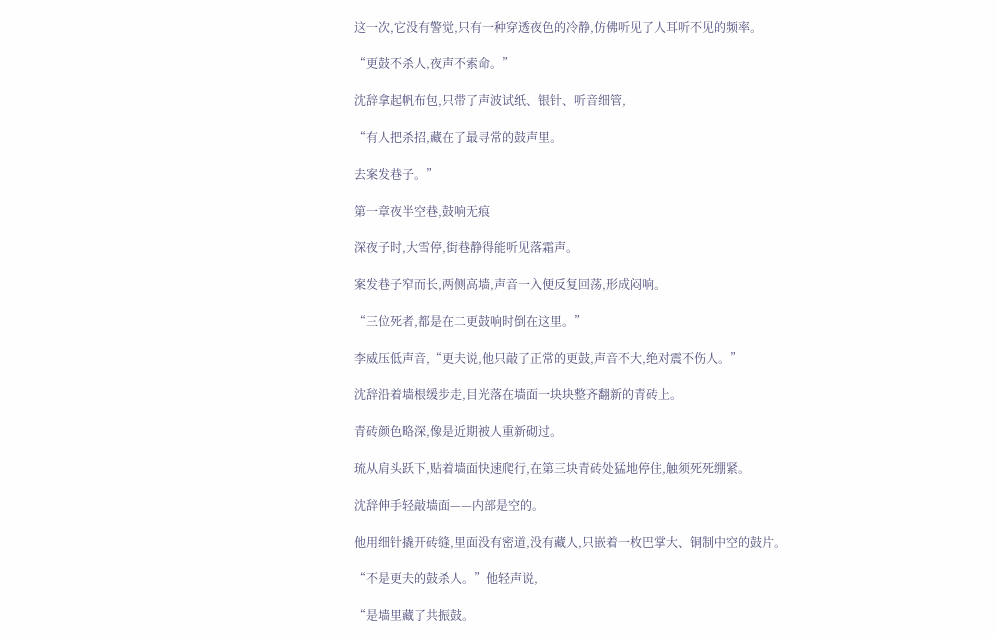这一次,它没有警觉,只有一种穿透夜色的冷静,仿佛听见了人耳听不见的频率。

“更鼓不杀人,夜声不索命。”

沈辞拿起帆布包,只带了声波试纸、银针、听音细管,

“有人把杀招,藏在了最寻常的鼓声里。

去案发巷子。”

第一章夜半空巷,鼓响无痕

深夜子时,大雪停,街巷静得能听见落霜声。

案发巷子窄而长,两侧高墙,声音一入便反复回荡,形成闷响。

“三位死者,都是在二更鼓响时倒在这里。”

李威压低声音,“更夫说,他只敲了正常的更鼓,声音不大,绝对震不伤人。”

沈辞沿着墙根缓步走,目光落在墙面一块块整齐翻新的青砖上。

青砖颜色略深,像是近期被人重新砌过。

琉从肩头跃下,贴着墙面快速爬行,在第三块青砖处猛地停住,触须死死绷紧。

沈辞伸手轻敲墙面——内部是空的。

他用细针撬开砖缝,里面没有密道,没有藏人,只嵌着一枚巴掌大、铜制中空的鼓片。

“不是更夫的鼓杀人。”他轻声说,

“是墙里藏了共振鼓。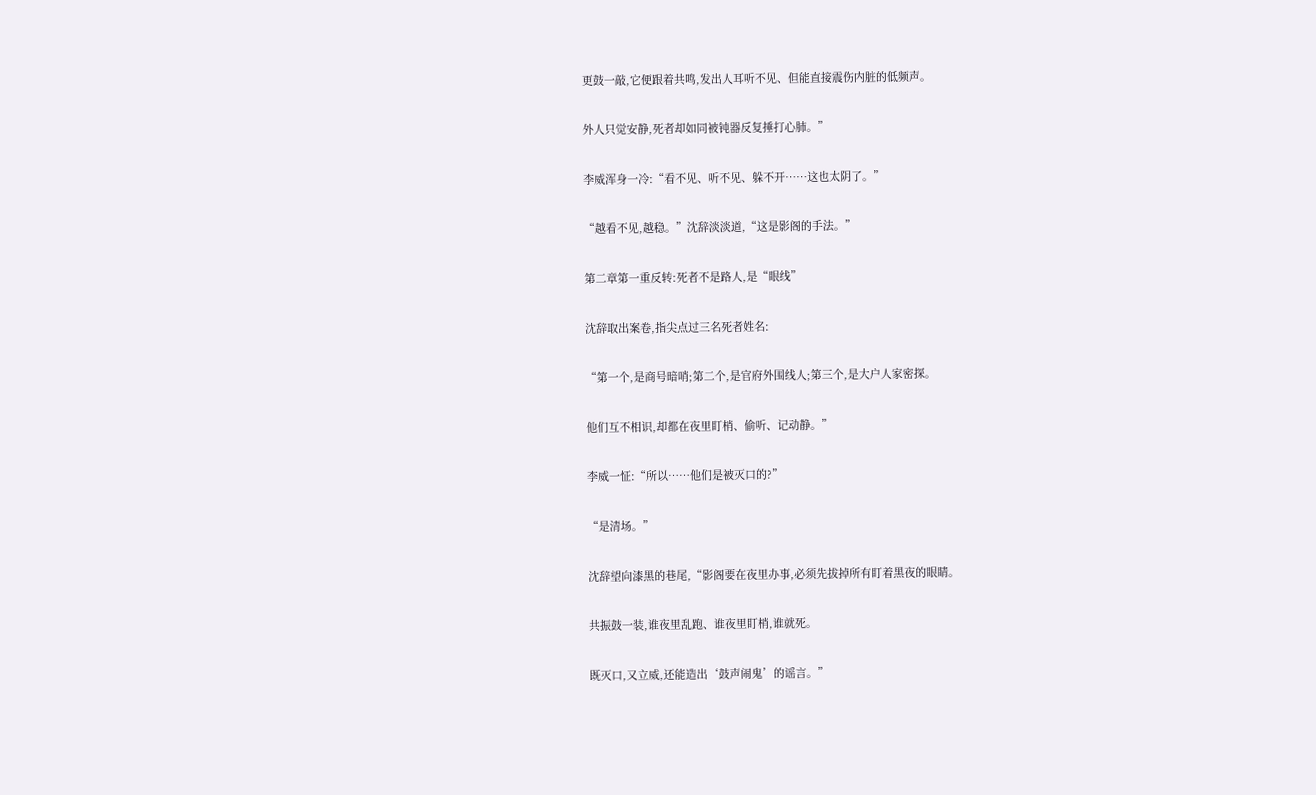更鼓一敲,它便跟着共鸣,发出人耳听不见、但能直接震伤内脏的低频声。

外人只觉安静,死者却如同被钝器反复捶打心肺。”

李威浑身一冷:“看不见、听不见、躲不开……这也太阴了。”

“越看不见,越稳。”沈辞淡淡道,“这是影阁的手法。”

第二章第一重反转:死者不是路人,是“眼线”

沈辞取出案卷,指尖点过三名死者姓名:

“第一个,是商号暗哨;第二个,是官府外围线人;第三个,是大户人家密探。

他们互不相识,却都在夜里盯梢、偷听、记动静。”

李威一怔:“所以……他们是被灭口的?”

“是清场。”

沈辞望向漆黑的巷尾,“影阁要在夜里办事,必须先拔掉所有盯着黑夜的眼睛。

共振鼓一装,谁夜里乱跑、谁夜里盯梢,谁就死。

既灭口,又立威,还能造出‘鼓声闹鬼’的谣言。”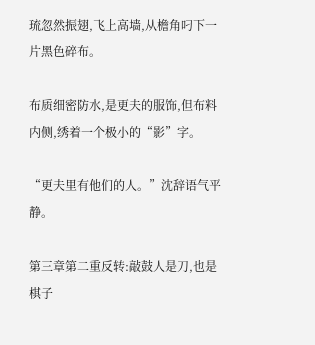琉忽然振翅,飞上高墙,从檐角叼下一片黑色碎布。

布质细密防水,是更夫的服饰,但布料内侧,绣着一个极小的“影”字。

“更夫里有他们的人。”沈辞语气平静。

第三章第二重反转:敲鼓人是刀,也是棋子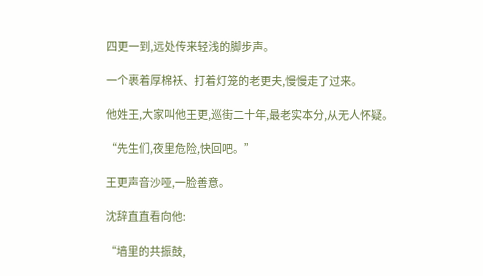四更一到,远处传来轻浅的脚步声。

一个裹着厚棉袄、打着灯笼的老更夫,慢慢走了过来。

他姓王,大家叫他王更,巡街二十年,最老实本分,从无人怀疑。

“先生们,夜里危险,快回吧。”

王更声音沙哑,一脸善意。

沈辞直直看向他:

“墙里的共振鼓,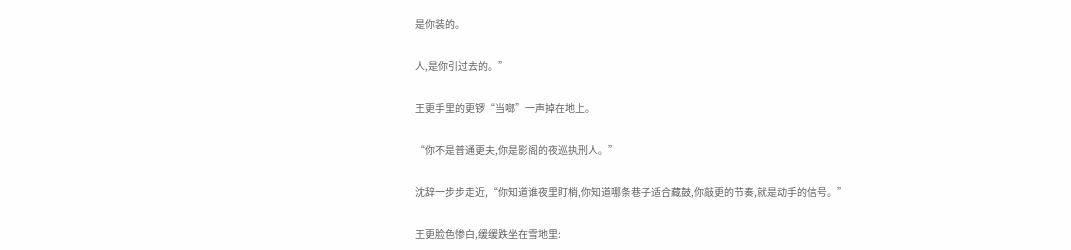是你装的。

人,是你引过去的。”

王更手里的更锣“当啷”一声掉在地上。

“你不是普通更夫,你是影阁的夜巡执刑人。”

沈辞一步步走近,“你知道谁夜里盯梢,你知道哪条巷子适合藏鼓,你敲更的节奏,就是动手的信号。”

王更脸色惨白,缓缓跌坐在雪地里: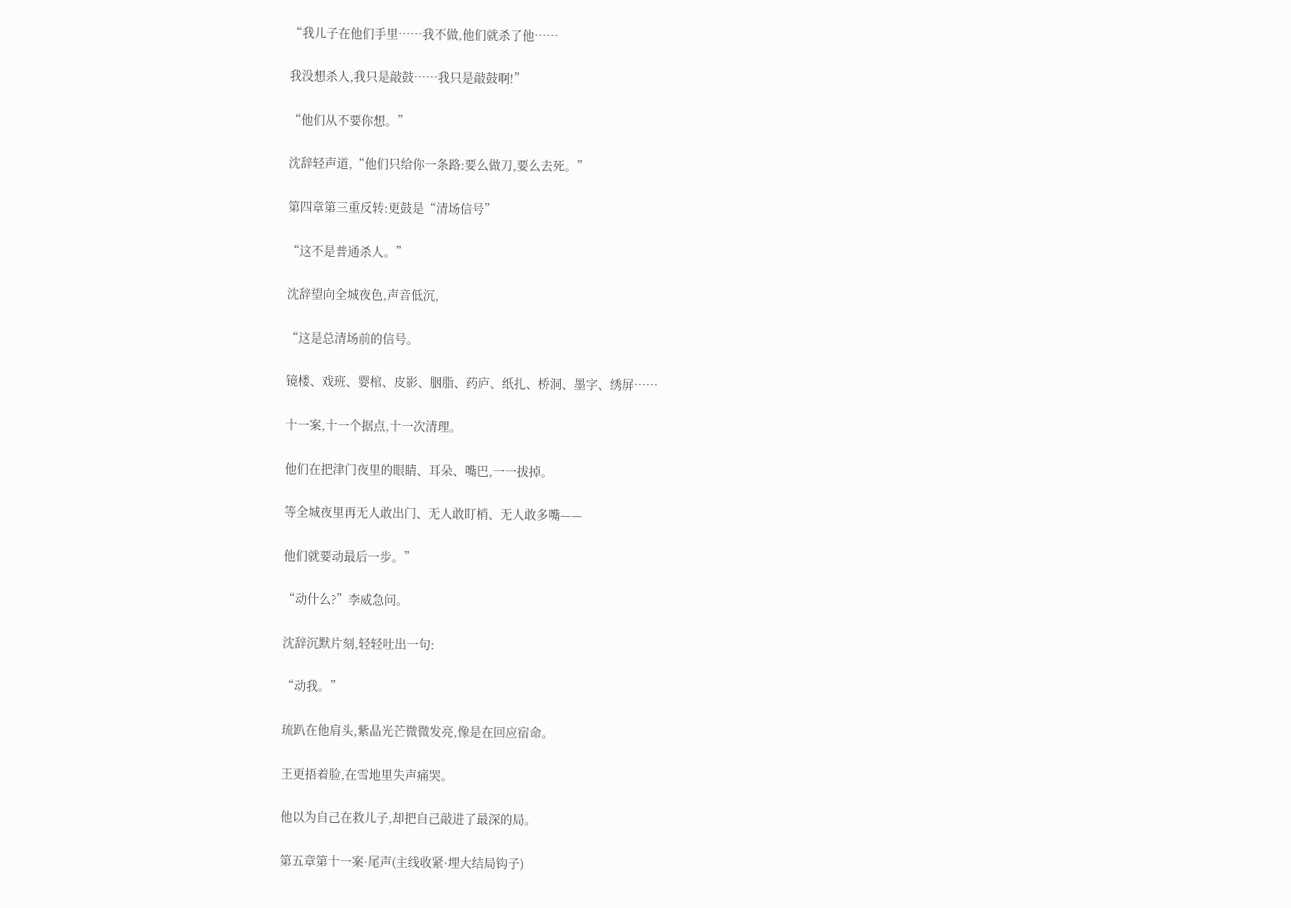“我儿子在他们手里……我不做,他们就杀了他……

我没想杀人,我只是敲鼓……我只是敲鼓啊!”

“他们从不要你想。”

沈辞轻声道,“他们只给你一条路:要么做刀,要么去死。”

第四章第三重反转:更鼓是“清场信号”

“这不是普通杀人。”

沈辞望向全城夜色,声音低沉,

“这是总清场前的信号。

镜楼、戏班、婴棺、皮影、胭脂、药庐、纸扎、桥洞、墨字、绣屏……

十一案,十一个据点,十一次清理。

他们在把津门夜里的眼睛、耳朵、嘴巴,一一拔掉。

等全城夜里再无人敢出门、无人敢盯梢、无人敢多嘴——

他们就要动最后一步。”

“动什么?”李威急问。

沈辞沉默片刻,轻轻吐出一句:

“动我。”

琉趴在他肩头,紫晶光芒微微发亮,像是在回应宿命。

王更捂着脸,在雪地里失声痛哭。

他以为自己在救儿子,却把自己敲进了最深的局。

第五章第十一案·尾声(主线收紧·埋大结局钩子)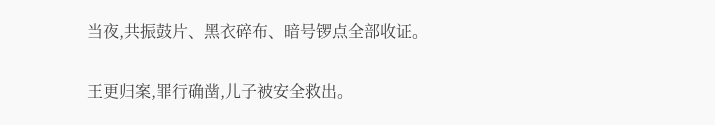当夜,共振鼓片、黑衣碎布、暗号锣点全部收证。

王更归案,罪行确凿,儿子被安全救出。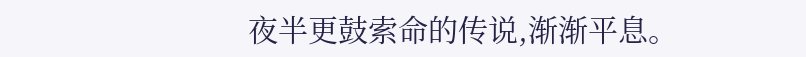夜半更鼓索命的传说,渐渐平息。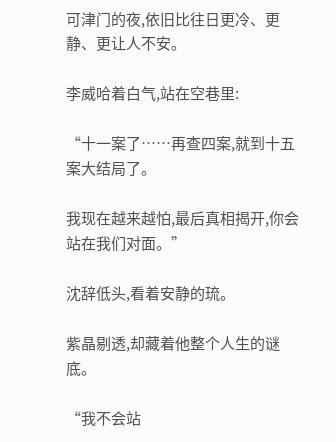可津门的夜,依旧比往日更冷、更静、更让人不安。

李威哈着白气,站在空巷里:

“十一案了……再查四案,就到十五案大结局了。

我现在越来越怕,最后真相揭开,你会站在我们对面。”

沈辞低头,看着安静的琉。

紫晶剔透,却藏着他整个人生的谜底。

“我不会站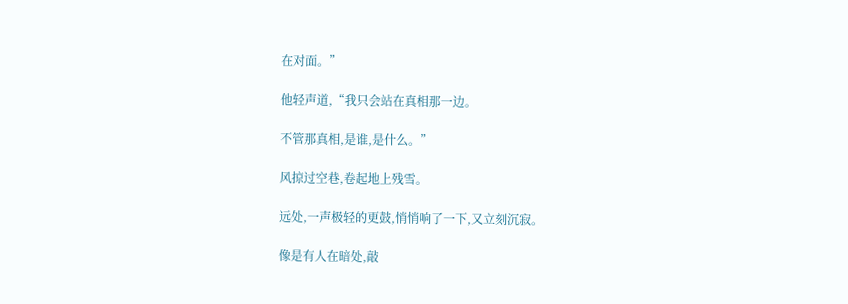在对面。”

他轻声道,“我只会站在真相那一边。

不管那真相,是谁,是什么。”

风掠过空巷,卷起地上残雪。

远处,一声极轻的更鼓,悄悄响了一下,又立刻沉寂。

像是有人在暗处,敲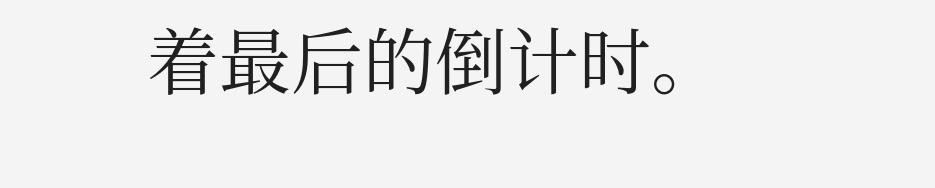着最后的倒计时。